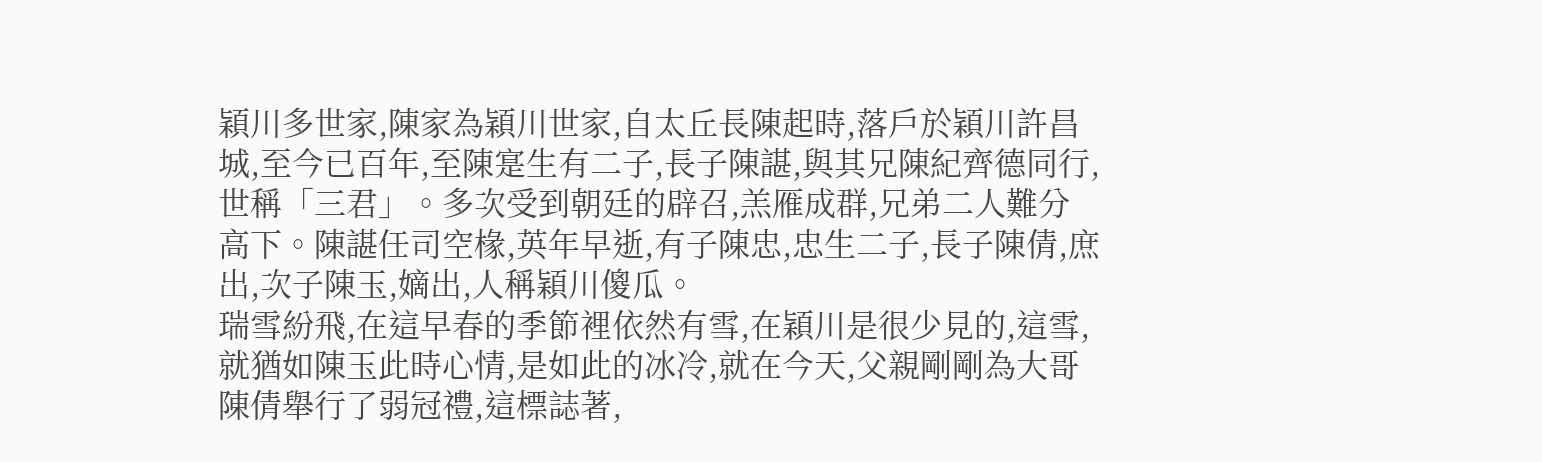穎川多世家,陳家為穎川世家,自太丘長陳起時,落戶於穎川許昌城,至今已百年,至陳寔生有二子,長子陳諶,與其兄陳紀齊德同行,世稱「三君」。多次受到朝廷的辟召,羔雁成群,兄弟二人難分高下。陳諶任司空椽,英年早逝,有子陳忠,忠生二子,長子陳倩,庶出,次子陳玉,嫡出,人稱穎川傻瓜。
瑞雪紛飛,在這早春的季節裡依然有雪,在穎川是很少見的,這雪,就猶如陳玉此時心情,是如此的冰冷,就在今天,父親剛剛為大哥陳倩舉行了弱冠禮,這標誌著,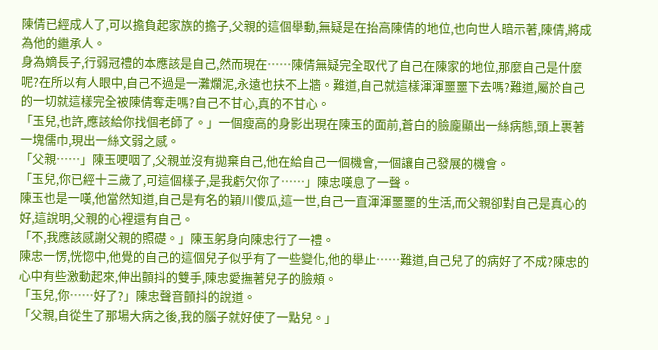陳倩已經成人了,可以擔負起家族的擔子,父親的這個舉動,無疑是在抬高陳倩的地位,也向世人暗示著,陳倩,將成為他的繼承人。
身為嫡長子,行弱冠禮的本應該是自己,然而現在……陳倩無疑完全取代了自己在陳家的地位,那麼自己是什麼呢?在所以有人眼中,自己不過是一灘爛泥,永遠也扶不上牆。難道,自己就這樣渾渾噩噩下去嗎?難道,屬於自己的一切就這樣完全被陳倩奪走嗎?自己不甘心,真的不甘心。
「玉兒,也許,應該給你找個老師了。」一個瘦高的身影出現在陳玉的面前,蒼白的臉龐顯出一絲病態,頭上裹著一塊儒巾,現出一絲文弱之感。
「父親……」陳玉哽咽了,父親並沒有拋棄自己,他在給自己一個機會,一個讓自己發展的機會。
「玉兒,你已經十三歲了,可這個樣子,是我虧欠你了……」陳忠嘆息了一聲。
陳玉也是一嘆,他當然知道,自己是有名的穎川傻瓜,這一世,自己一直渾渾噩噩的生活,而父親卻對自己是真心的好,這說明,父親的心裡還有自己。
「不,我應該感謝父親的照礎。」陳玉躬身向陳忠行了一禮。
陳忠一愣,恍惚中,他覺的自己的這個兒子似乎有了一些變化,他的舉止……難道,自己兒了的病好了不成?陳忠的心中有些激動起來,伸出顫抖的雙手,陳忠愛撫著兒子的臉頰。
「玉兒,你……好了?」陳忠聲音顫抖的說道。
「父親,自從生了那場大病之後,我的腦子就好使了一點兒。」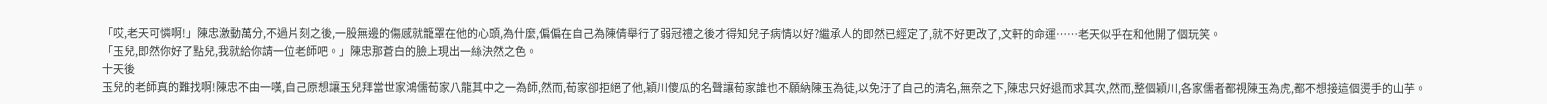「哎,老天可憐啊!」陳忠激動萬分,不過片刻之後,一股無邊的傷感就籠罩在他的心頭,為什麼,偏偏在自己為陳倩舉行了弱冠禮之後才得知兒子病情以好?繼承人的即然已經定了,就不好更改了,文軒的命運……老天似乎在和他開了個玩笑。
「玉兒,即然你好了點兒,我就給你請一位老師吧。」陳忠那蒼白的臉上現出一絲決然之色。
十天後
玉兒的老師真的難找啊!陳忠不由一嘆,自己原想讓玉兒拜當世家鴻儒荀家八龍其中之一為師,然而,荀家卻拒絕了他,穎川傻瓜的名聲讓荀家誰也不願納陳玉為徒,以免汙了自己的清名,無奈之下,陳忠只好退而求其次,然而,整個穎川,各家儒者都視陳玉為虎,都不想接這個燙手的山芋。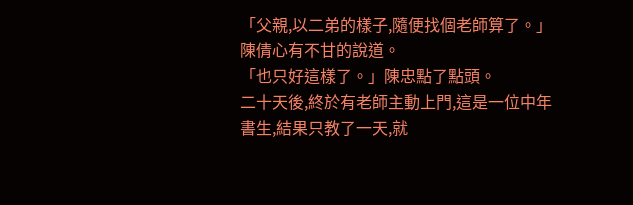「父親,以二弟的樣子,隨便找個老師算了。」陳倩心有不甘的說道。
「也只好這樣了。」陳忠點了點頭。
二十天後,終於有老師主動上門,這是一位中年書生,結果只教了一天,就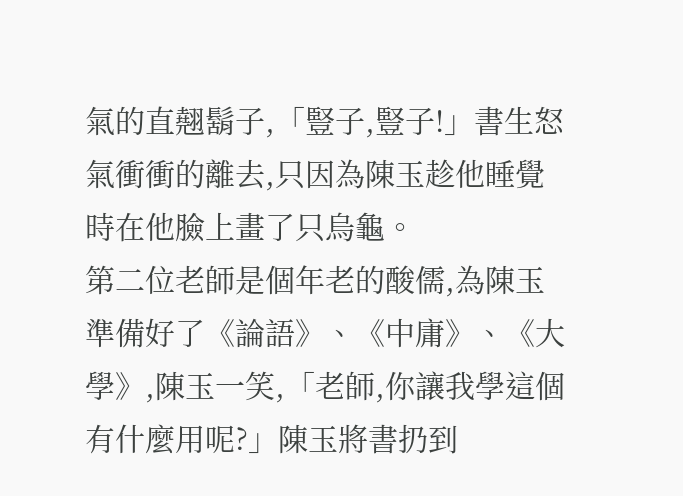氣的直翹鬍子,「豎子,豎子!」書生怒氣衝衝的離去,只因為陳玉趁他睡覺時在他臉上畫了只烏龜。
第二位老師是個年老的酸儒,為陳玉準備好了《論語》、《中庸》、《大學》,陳玉一笑,「老師,你讓我學這個有什麼用呢?」陳玉將書扔到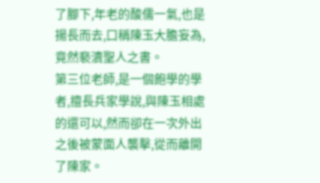了腳下,年老的酸儒一氣,也是揚長而去,口稱陳玉大膽妄為,竟然褻瀆聖人之書。
第三位老師,是一個飽學的學者,擅長兵家學說,與陳玉相處的還可以,然而卻在一次外出之後被蒙面人襲擊,從而離開了陳家。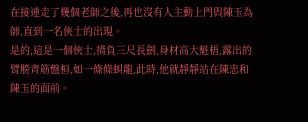在接連走了幾個老師之後,再也沒有人主動上門與陳玉為師,直到一名俠士的出現。
是的,這是一個俠士,揹負三尺長劍,身材高大魁梧,露出的臂膀青筋盤桓,如一條條虯龍,此時,他就靜靜站在陳忠和陳玉的面前。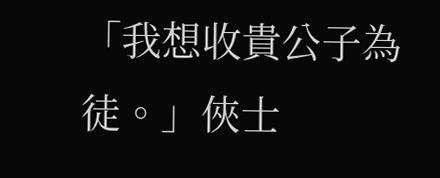「我想收貴公子為徒。」俠士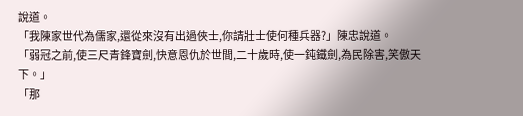說道。
「我陳家世代為儒家,還從來沒有出過俠士,你請壯士使何種兵器?」陳忠說道。
「弱冠之前,使三尺青鋒寶劍,快意恩仇於世間,二十歲時,使一鈍鐵劍,為民除害,笑傲天下。」
「那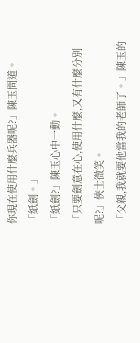你現在使用什麼兵器呢?」陳玉問道。
「紙劍。」
「紙劍?」陳玉心中一動。
「只要劍意在心,使用什麼,又有什麼分別呢?」俠士微笑。
「父親,我就要他當我的老師了。」陳玉的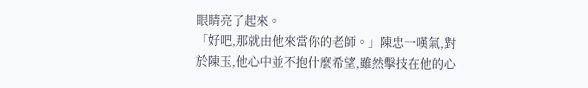眼睛亮了起來。
「好吧,那就由他來當你的老師。」陳忠一嘆氣,對於陳玉,他心中並不抱什麼希望,雖然擊技在他的心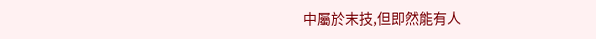中屬於末技,但即然能有人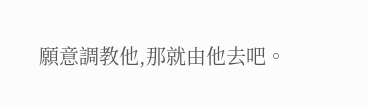願意調教他,那就由他去吧。